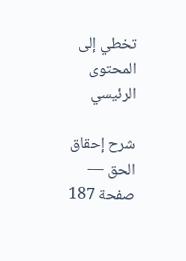تخطي إلى المحتوى الرئيسي

شرح إحقاق الحق — صفحة 187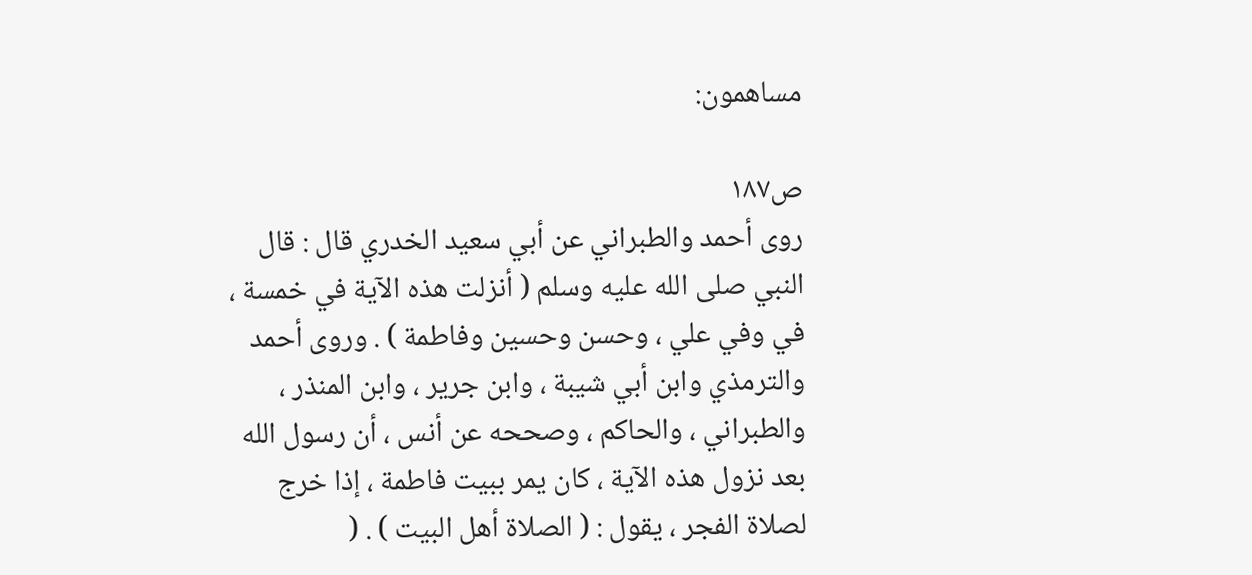مساهمون:

ص١٨٧
روى أحمد والطبراني عن أبي سعيد الخدري قال : قال النبي صلى الله عليه وسلم ( أنزلت هذه الآية في خمسة ، في وفي علي ، وحسن وحسين وفاطمة ) . وروى أحمد والترمذي وابن أبي شيبة ، وابن جرير ، وابن المنذر ، والطبراني ، والحاكم ، وصححه عن أنس ، أن رسول الله بعد نزول هذه الآية ، كان يمر ببيت فاطمة ، إذا خرج لصلاة الفجر ، يقول : ( الصلاة أهل البيت ) . (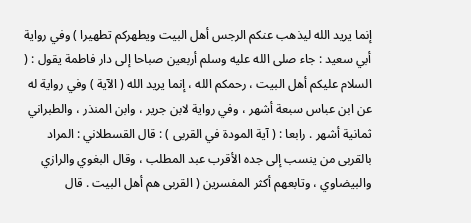إنما يريد الله ليذهب عنكم الرجس أهل البيت ويطهركم تطهيرا ) وفي رواية أبي سعيد : جاء صلى الله عليه وسلم أربعين صباحا إلى دار فاطمة يقول : ( السلام عليكم أهل البيت ، رحمكم الله ، إنما يريد الله ( الآية ) وفي رواية له عن ابن عباس سبعة أشهر ، وفي رواية لابن جرير ، وابن المنذر ، والطبراني ثمانية أشهر . رابعا : ( آية المودة في القربى ) : قال القسطلاني : المراد بالقربى من ينسب إلى جده الأقرب عبد المطلب ، وقال البغوي والرازي والبيضاوي ، وتابعهم أكثر المفسرين ( القربى هم أهل البيت . قال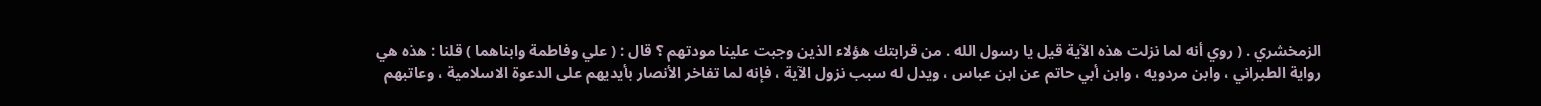الزمخشري . ( روي أنه لما نزلت هذه الآية قيل يا رسول الله . من قرابتك هؤلاء الذين وجبت علينا مودتهم ؟ قال : ( علي وفاطمة وابناهما ) قلنا : هذه هي رواية الطبراني ، وابن مردويه ، وابن أبي حاتم عن ابن عباس ، ويدل له سبب نزول الآية ، فإنه لما تفاخر الأنصار بأيديهم على الدعوة الاسلامية ، وعاتبهم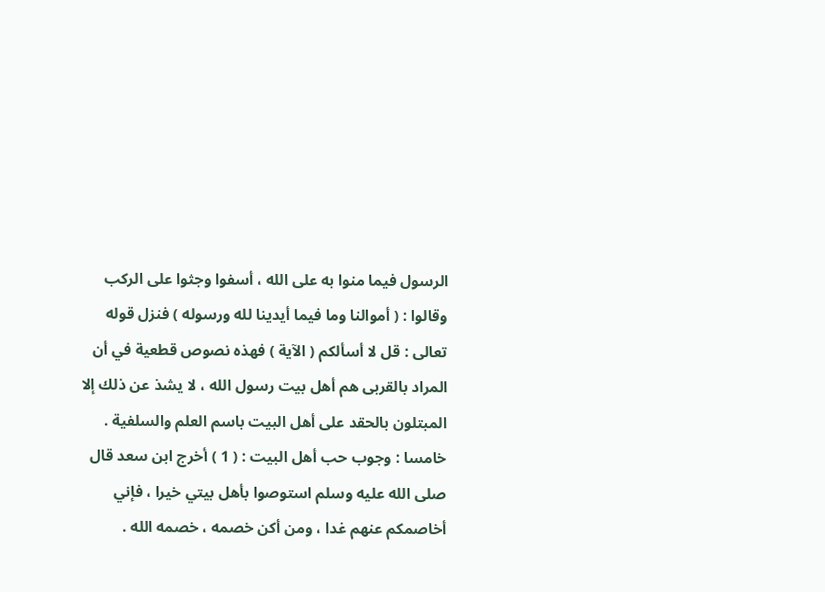الرسول فيما منوا به على الله ، أسفوا وجثوا على الركب وقالوا : ( أموالنا وما فيما أيدينا لله ورسوله ) فنزل قوله تعالى : قل لا أسألكم ( الآية ) فهذه نصوص قطعية في أن المراد بالقربى هم أهل بيت رسول الله ، لا يشذ عن ذلك إلا المبتلون بالحقد على أهل البيت باسم العلم والسلفية . خامسا : وجوب حب أهل البيت : ( 1 ) أخرج ابن سعد قال صلى الله عليه وسلم استوصوا بأهل بيتي خيرا ، فإني أخاصمكم عنهم غدا ، ومن أكن خصمه ، خصمه الله .